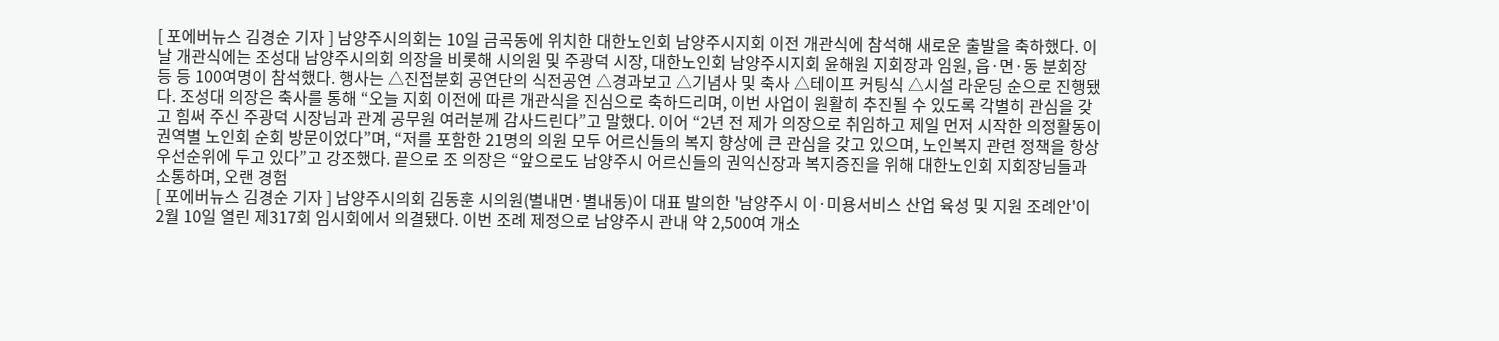[ 포에버뉴스 김경순 기자 ] 남양주시의회는 10일 금곡동에 위치한 대한노인회 남양주시지회 이전 개관식에 참석해 새로운 출발을 축하했다. 이날 개관식에는 조성대 남양주시의회 의장을 비롯해 시의원 및 주광덕 시장, 대한노인회 남양주시지회 윤해원 지회장과 임원, 읍·면·동 분회장 등 등 100여명이 참석했다. 행사는 △진접분회 공연단의 식전공연 △경과보고 △기념사 및 축사 △테이프 커팅식 △시설 라운딩 순으로 진행됐다. 조성대 의장은 축사를 통해 “오늘 지회 이전에 따른 개관식을 진심으로 축하드리며, 이번 사업이 원활히 추진될 수 있도록 각별히 관심을 갖고 힘써 주신 주광덕 시장님과 관계 공무원 여러분께 감사드린다”고 말했다. 이어 “2년 전 제가 의장으로 취임하고 제일 먼저 시작한 의정활동이 권역별 노인회 순회 방문이었다”며, “저를 포함한 21명의 의원 모두 어르신들의 복지 향상에 큰 관심을 갖고 있으며, 노인복지 관련 정책을 항상 우선순위에 두고 있다”고 강조했다. 끝으로 조 의장은 “앞으로도 남양주시 어르신들의 권익신장과 복지증진을 위해 대한노인회 지회장님들과 소통하며, 오랜 경험
[ 포에버뉴스 김경순 기자 ] 남양주시의회 김동훈 시의원(별내면·별내동)이 대표 발의한 '남양주시 이·미용서비스 산업 육성 및 지원 조례안'이 2월 10일 열린 제317회 임시회에서 의결됐다. 이번 조례 제정으로 남양주시 관내 약 2,500여 개소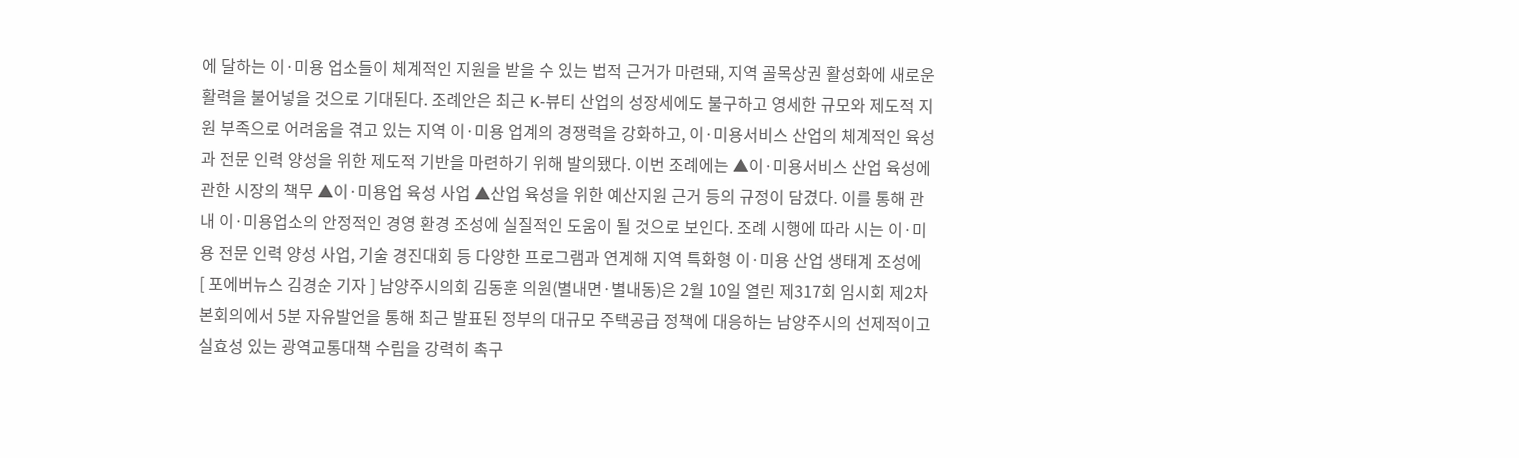에 달하는 이·미용 업소들이 체계적인 지원을 받을 수 있는 법적 근거가 마련돼, 지역 골목상권 활성화에 새로운 활력을 불어넣을 것으로 기대된다. 조례안은 최근 K-뷰티 산업의 성장세에도 불구하고 영세한 규모와 제도적 지원 부족으로 어려움을 겪고 있는 지역 이·미용 업계의 경쟁력을 강화하고, 이·미용서비스 산업의 체계적인 육성과 전문 인력 양성을 위한 제도적 기반을 마련하기 위해 발의됐다. 이번 조례에는 ▲이·미용서비스 산업 육성에 관한 시장의 책무 ▲이·미용업 육성 사업 ▲산업 육성을 위한 예산지원 근거 등의 규정이 담겼다. 이를 통해 관내 이·미용업소의 안정적인 경영 환경 조성에 실질적인 도움이 될 것으로 보인다. 조례 시행에 따라 시는 이·미용 전문 인력 양성 사업, 기술 경진대회 등 다양한 프로그램과 연계해 지역 특화형 이·미용 산업 생태계 조성에
[ 포에버뉴스 김경순 기자 ] 남양주시의회 김동훈 의원(별내면·별내동)은 2월 10일 열린 제317회 임시회 제2차 본회의에서 5분 자유발언을 통해 최근 발표된 정부의 대규모 주택공급 정책에 대응하는 남양주시의 선제적이고 실효성 있는 광역교통대책 수립을 강력히 촉구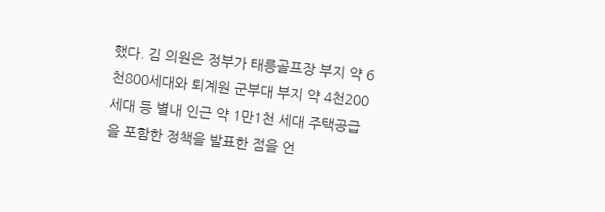했다. 김 의원은 정부가 태릉골프장 부지 약 6천800세대와 퇴계원 군부대 부지 약 4천200세대 등 별내 인근 약 1만1천 세대 주택공급을 포함한 정책을 발표한 점을 언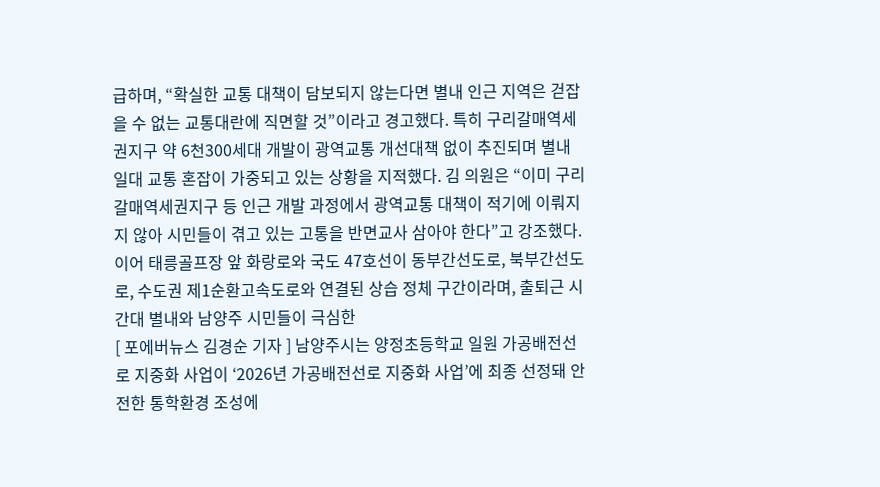급하며, “확실한 교통 대책이 담보되지 않는다면 별내 인근 지역은 걷잡을 수 없는 교통대란에 직면할 것”이라고 경고했다. 특히 구리갈매역세권지구 약 6천300세대 개발이 광역교통 개선대책 없이 추진되며 별내 일대 교통 혼잡이 가중되고 있는 상황을 지적했다. 김 의원은 “이미 구리갈매역세권지구 등 인근 개발 과정에서 광역교통 대책이 적기에 이뤄지지 않아 시민들이 겪고 있는 고통을 반면교사 삼아야 한다”고 강조했다. 이어 태릉골프장 앞 화랑로와 국도 47호선이 동부간선도로, 북부간선도로, 수도권 제1순환고속도로와 연결된 상습 정체 구간이라며, 출퇴근 시간대 별내와 남양주 시민들이 극심한
[ 포에버뉴스 김경순 기자 ] 남양주시는 양정초등학교 일원 가공배전선로 지중화 사업이 ‘2026년 가공배전선로 지중화 사업’에 최종 선정돼 안전한 통학환경 조성에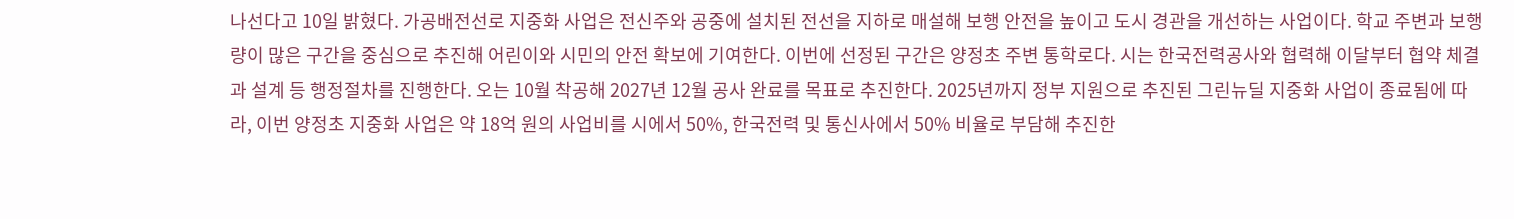나선다고 10일 밝혔다. 가공배전선로 지중화 사업은 전신주와 공중에 설치된 전선을 지하로 매설해 보행 안전을 높이고 도시 경관을 개선하는 사업이다. 학교 주변과 보행량이 많은 구간을 중심으로 추진해 어린이와 시민의 안전 확보에 기여한다. 이번에 선정된 구간은 양정초 주변 통학로다. 시는 한국전력공사와 협력해 이달부터 협약 체결과 설계 등 행정절차를 진행한다. 오는 10월 착공해 2027년 12월 공사 완료를 목표로 추진한다. 2025년까지 정부 지원으로 추진된 그린뉴딜 지중화 사업이 종료됨에 따라, 이번 양정초 지중화 사업은 약 18억 원의 사업비를 시에서 50%, 한국전력 및 통신사에서 50% 비율로 부담해 추진한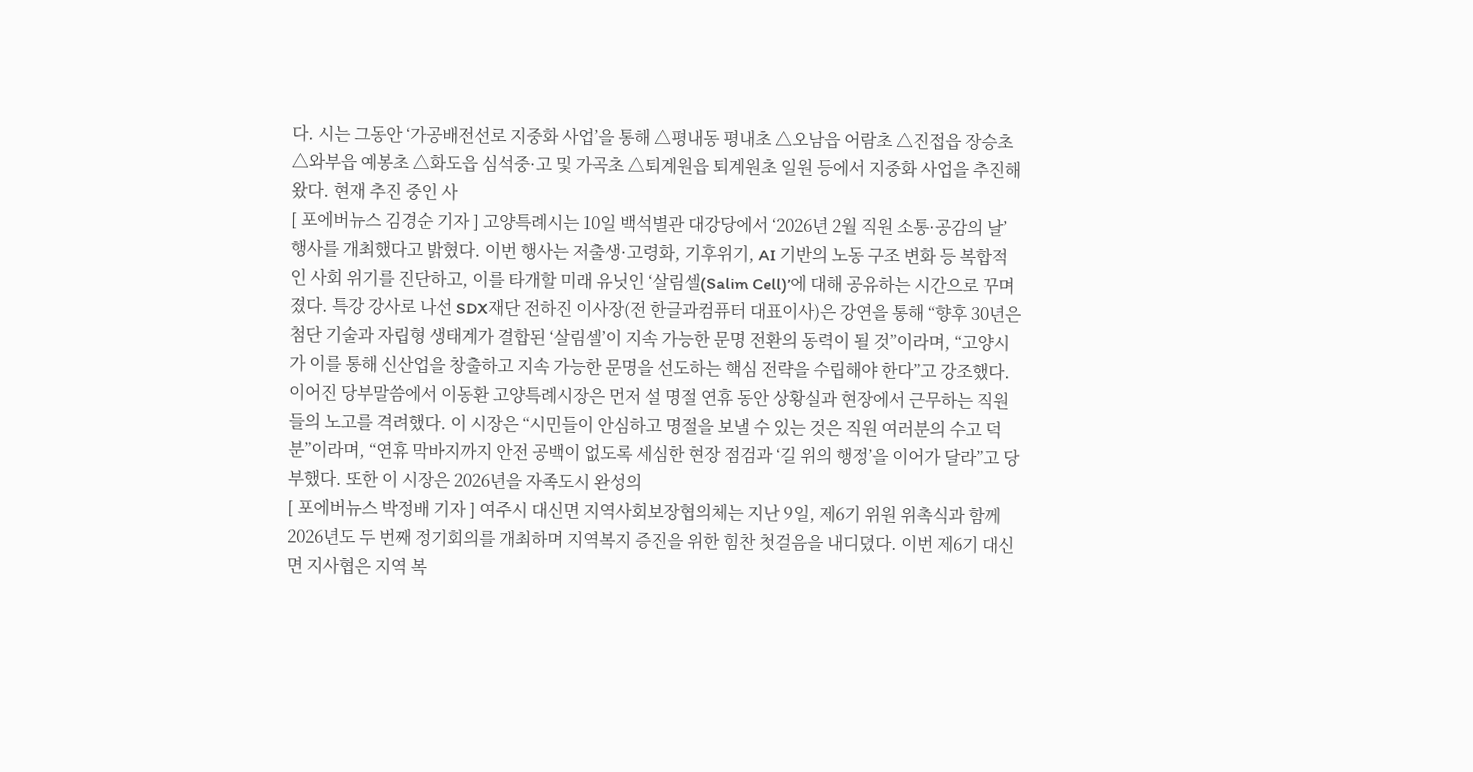다. 시는 그동안 ‘가공배전선로 지중화 사업’을 통해 △평내동 평내초 △오남읍 어람초 △진접읍 장승초 △와부읍 예봉초 △화도읍 심석중·고 및 가곡초 △퇴계원읍 퇴계원초 일원 등에서 지중화 사업을 추진해왔다. 현재 추진 중인 사
[ 포에버뉴스 김경순 기자 ] 고양특례시는 10일 백석별관 대강당에서 ‘2026년 2월 직원 소통·공감의 날’ 행사를 개최했다고 밝혔다. 이번 행사는 저출생·고령화, 기후위기, AI 기반의 노동 구조 변화 등 복합적인 사회 위기를 진단하고, 이를 타개할 미래 유닛인 ‘살림셀(Salim Cell)’에 대해 공유하는 시간으로 꾸며졌다. 특강 강사로 나선 SDX재단 전하진 이사장(전 한글과컴퓨터 대표이사)은 강연을 통해 “향후 30년은 첨단 기술과 자립형 생태계가 결합된 ‘살림셀’이 지속 가능한 문명 전환의 동력이 될 것”이라며, “고양시가 이를 통해 신산업을 창출하고 지속 가능한 문명을 선도하는 핵심 전략을 수립해야 한다”고 강조했다. 이어진 당부말씀에서 이동환 고양특례시장은 먼저 설 명절 연휴 동안 상황실과 현장에서 근무하는 직원들의 노고를 격려했다. 이 시장은 “시민들이 안심하고 명절을 보낼 수 있는 것은 직원 여러분의 수고 덕분”이라며, “연휴 막바지까지 안전 공백이 없도록 세심한 현장 점검과 ‘길 위의 행정’을 이어가 달라”고 당부했다. 또한 이 시장은 2026년을 자족도시 완성의
[ 포에버뉴스 박정배 기자 ] 여주시 대신면 지역사회보장협의체는 지난 9일, 제6기 위원 위촉식과 함께 2026년도 두 번째 정기회의를 개최하며 지역복지 증진을 위한 힘찬 첫걸음을 내디뎠다. 이번 제6기 대신면 지사협은 지역 복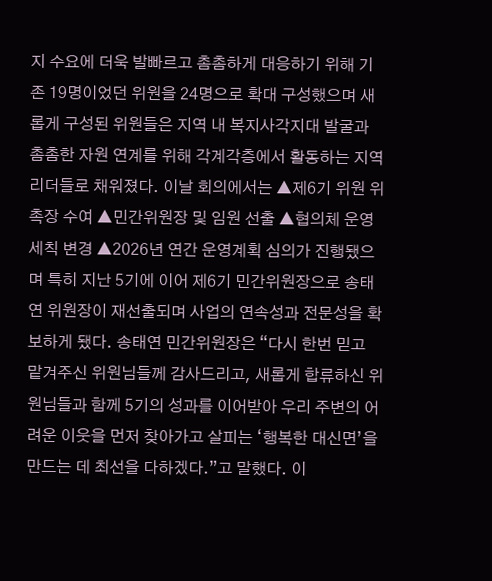지 수요에 더욱 발빠르고 촘촘하게 대응하기 위해 기존 19명이었던 위원을 24명으로 확대 구성했으며 새롭게 구성된 위원들은 지역 내 복지사각지대 발굴과 촘촘한 자원 연계를 위해 각계각층에서 활동하는 지역 리더들로 채워졌다. 이날 회의에서는 ▲제6기 위원 위촉장 수여 ▲민간위원장 및 임원 선출 ▲협의체 운영세칙 변경 ▲2026년 연간 운영계획 심의가 진행됐으며 특히 지난 5기에 이어 제6기 민간위원장으로 송태연 위원장이 재선출되며 사업의 연속성과 전문성을 확보하게 됐다. 송태연 민간위원장은 “다시 한번 믿고 맡겨주신 위원님들께 감사드리고, 새롭게 합류하신 위원님들과 함께 5기의 성과를 이어받아 우리 주변의 어려운 이웃을 먼저 찾아가고 살피는 ‘행복한 대신면’을 만드는 데 최선을 다하겠다.”고 말했다. 이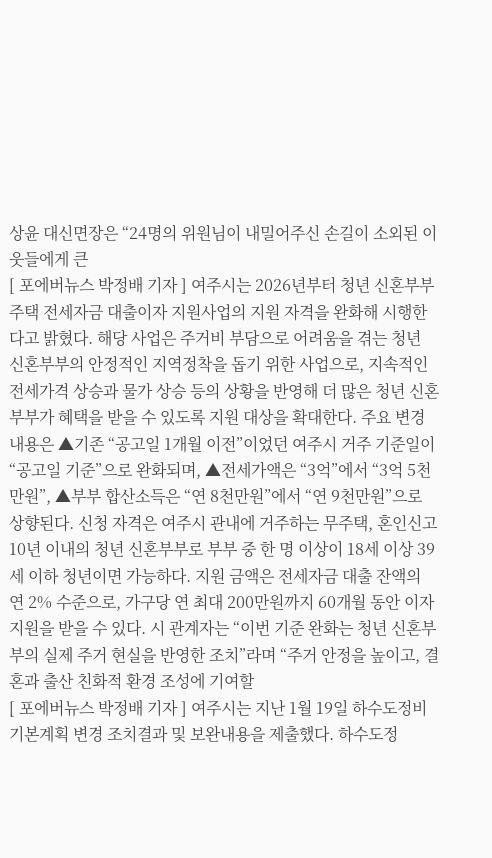상윤 대신면장은 “24명의 위원님이 내밀어주신 손길이 소외된 이웃들에게 큰
[ 포에버뉴스 박정배 기자 ] 여주시는 2026년부터 청년 신혼부부 주택 전세자금 대출이자 지원사업의 지원 자격을 완화해 시행한다고 밝혔다. 해당 사업은 주거비 부담으로 어려움을 겪는 청년 신혼부부의 안정적인 지역정착을 돕기 위한 사업으로, 지속적인 전세가격 상승과 물가 상승 등의 상황을 반영해 더 많은 청년 신혼부부가 혜택을 받을 수 있도록 지원 대상을 확대한다. 주요 변경 내용은 ▲기존 “공고일 1개월 이전”이었던 여주시 거주 기준일이 “공고일 기준”으로 완화되며, ▲전세가액은 “3억”에서 “3억 5천만원”, ▲부부 합산소득은 “연 8천만원”에서 “연 9천만원”으로 상향된다. 신청 자격은 여주시 관내에 거주하는 무주택, 혼인신고 10년 이내의 청년 신혼부부로 부부 중 한 명 이상이 18세 이상 39세 이하 청년이면 가능하다. 지원 금액은 전세자금 대출 잔액의 연 2% 수준으로, 가구당 연 최대 200만원까지 60개월 동안 이자 지원을 받을 수 있다. 시 관계자는 “이번 기준 완화는 청년 신혼부부의 실제 주거 현실을 반영한 조치”라며 “주거 안정을 높이고, 결혼과 출산 친화적 환경 조성에 기여할
[ 포에버뉴스 박정배 기자 ] 여주시는 지난 1월 19일 하수도정비 기본계획 변경 조치결과 및 보완내용을 제출했다. 하수도정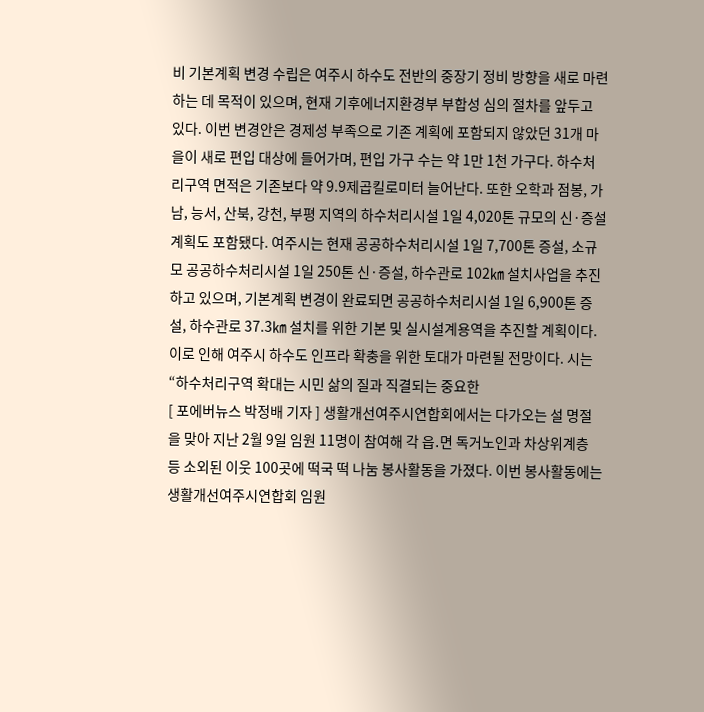비 기본계획 변경 수립은 여주시 하수도 전반의 중장기 정비 방향을 새로 마련하는 데 목적이 있으며, 현재 기후에너지환경부 부합성 심의 절차를 앞두고 있다. 이번 변경안은 경제성 부족으로 기존 계획에 포함되지 않았던 31개 마을이 새로 편입 대상에 들어가며, 편입 가구 수는 약 1만 1천 가구다. 하수처리구역 면적은 기존보다 약 9.9제곱킬로미터 늘어난다. 또한 오학과 점봉, 가남, 능서, 산북, 강천, 부평 지역의 하수처리시설 1일 4,020톤 규모의 신·증설 계획도 포함됐다. 여주시는 현재 공공하수처리시설 1일 7,700톤 증설, 소규모 공공하수처리시설 1일 250톤 신·증설, 하수관로 102㎞ 설치사업을 추진하고 있으며, 기본계획 변경이 완료되면 공공하수처리시설 1일 6,900톤 증설, 하수관로 37.3㎞ 설치를 위한 기본 및 실시설계용역을 추진할 계획이다. 이로 인해 여주시 하수도 인프라 확충을 위한 토대가 마련될 전망이다. 시는 “하수처리구역 확대는 시민 삶의 질과 직결되는 중요한
[ 포에버뉴스 박정배 기자 ] 생활개선여주시연합회에서는 다가오는 설 명절을 맞아 지난 2월 9일 임원 11명이 참여해 각 읍․면 독거노인과 차상위계층 등 소외된 이웃 100곳에 떡국 떡 나눔 봉사활동을 가졌다. 이번 봉사활동에는 생활개선여주시연합회 임원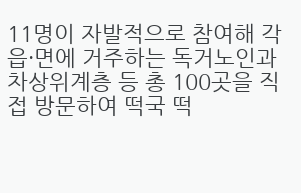11명이 자발적으로 참여해 각 읍·면에 거주하는 독거노인과 차상위계층 등 총 100곳을 직접 방문하여 떡국 떡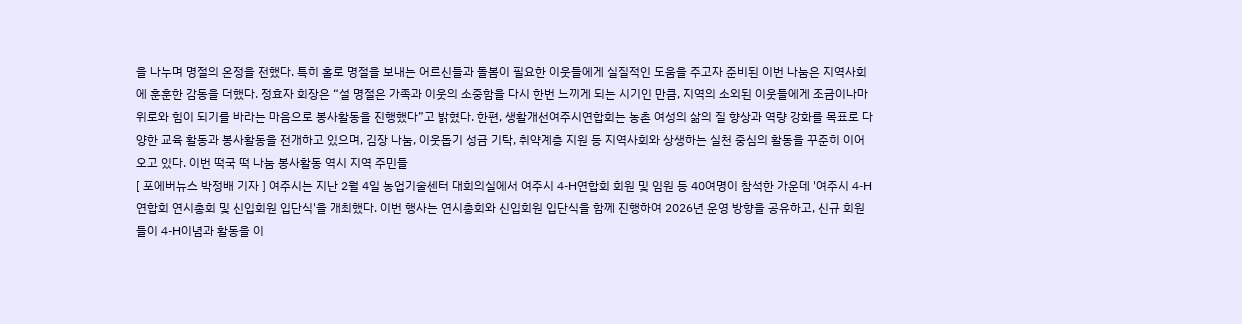을 나누며 명절의 온정을 전했다. 특히 홀로 명절을 보내는 어르신들과 돌봄이 필요한 이웃들에게 실질적인 도움을 주고자 준비된 이번 나눔은 지역사회에 훈훈한 감동을 더했다. 정효자 회장은 “설 명절은 가족과 이웃의 소중함을 다시 한번 느끼게 되는 시기인 만큼, 지역의 소외된 이웃들에게 조금이나마 위로와 힘이 되기를 바라는 마음으로 봉사활동을 진행했다”고 밝혔다. 한편, 생활개선여주시연합회는 농촌 여성의 삶의 질 향상과 역량 강화를 목표로 다양한 교육 활동과 봉사활동을 전개하고 있으며, 김장 나눔, 이웃돕기 성금 기탁, 취약계층 지원 등 지역사회와 상생하는 실천 중심의 활동을 꾸준히 이어오고 있다. 이번 떡국 떡 나눔 봉사활동 역시 지역 주민들
[ 포에버뉴스 박정배 기자 ] 여주시는 지난 2월 4일 농업기술센터 대회의실에서 여주시 4-H연합회 회원 및 임원 등 40여명이 참석한 가운데 '여주시 4-H연합회 연시총회 및 신입회원 입단식'을 개최했다. 이번 행사는 연시총회와 신입회원 입단식을 함께 진행하여 2026년 운영 방향을 공유하고, 신규 회원들이 4-H이념과 활동을 이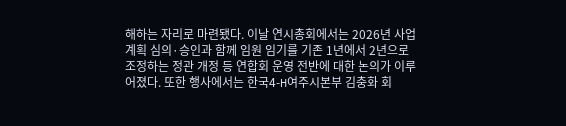해하는 자리로 마련됐다. 이날 연시총회에서는 2026년 사업계획 심의·승인과 함께 임원 임기를 기존 1년에서 2년으로 조정하는 정관 개정 등 연합회 운영 전반에 대한 논의가 이루어졌다. 또한 행사에서는 한국4-H여주시본부 김충화 회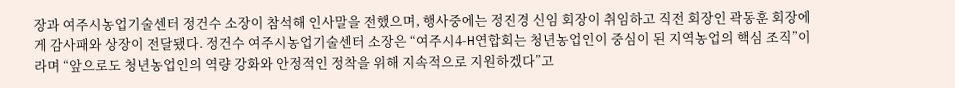장과 여주시농업기술센터 정건수 소장이 참석해 인사말을 전했으며, 행사중에는 정진경 신임 회장이 취임하고 직전 회장인 곽동훈 회장에게 감사패와 상장이 전달됐다. 정건수 여주시농업기술센터 소장은 “여주시4-H연합회는 청년농업인이 중심이 된 지역농업의 핵심 조직”이라며 “앞으로도 청년농업인의 역량 강화와 안정적인 정착을 위해 지속적으로 지원하겠다”고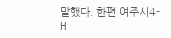말했다. 한편 여주시4-H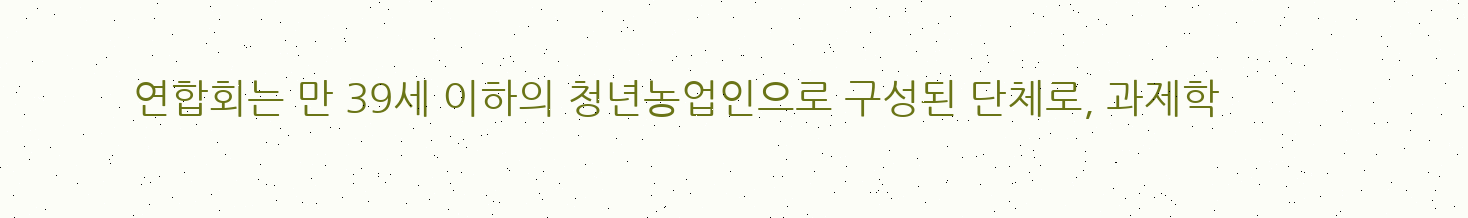연합회는 만 39세 이하의 청년농업인으로 구성된 단체로, 과제학